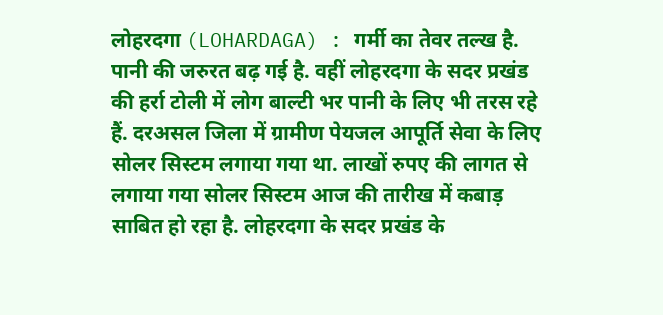लोहरदगा (LOHARDAGA) : गर्मी का तेवर तल्ख है. पानी की जरुरत बढ़ गई है. वहीं लोहरदगा के सदर प्रखंड की हर्रा टोली में लोग बाल्टी भर पानी के लिए भी तरस रहे हैं. दरअसल जिला में ग्रामीण पेयजल आपूर्ति सेवा के लिए सोलर सिस्टम लगाया गया था. लाखों रुपए की लागत से लगाया गया सोलर सिस्टम आज की तारीख में कबाड़ साबित हो रहा है. लोहरदगा के सदर प्रखंड के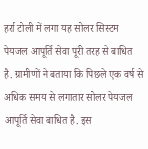हर्रा टोली में लगा यह सोलर सिस्टम पेयजल आपूर्ति सेवा पूरी तरह से बाधित है. ग्रामीणों ने बताया कि पिछले एक वर्ष से अधिक समय से लगातार सोलर पेयजल आपूर्ति सेवा बाधित है. इस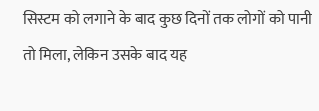सिस्टम को लगाने के बाद कुछ दिनों तक लोगों को पानी तो मिला, लेकिन उसके बाद यह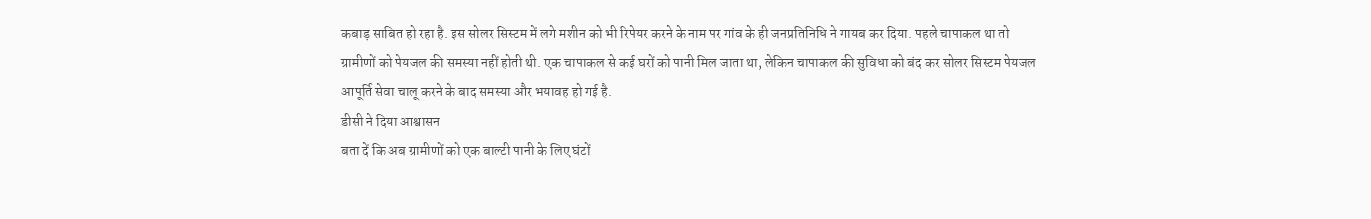कबाड़ साबित हो रहा है. इस सोलर सिस्टम में लगे मशीन को भी रिपेयर करने के नाम पर गांव के ही जनप्रतिनिधि ने गायब कर दिया. पहले चापाकल था तो ग्रामीणों को पेयजल की समस्या नहीं होती थी. एक चापाकल से कई घरों को पानी मिल जाता था, लेकिन चापाकल की सुविधा को बंद कर सोलर सिस्टम पेयजल आपूर्ति सेवा चालू करने के बाद समस्या और भयावह हो गई है.
डीसी ने दिया आश्वासन
बता दें कि अब ग्रामीणों को एक बाल्टी पानी के लिए घंटों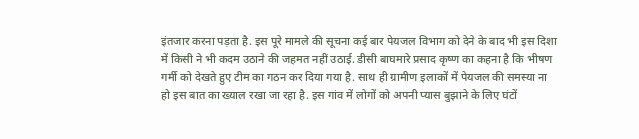इंतजार करना पड़ता है. इस पूरे मामले की सूचना कई बार पेयजल विभाग को देने के बाद भी इस दिशा में किसी ने भी कदम उठाने की जहमत नहीं उठाई. डीसी बाघमारे प्रसाद कृष्ण का कहना है कि भीषण गर्मी को देखते हुए टीम का गठन कर दिया गया है. साथ ही ग्रामीण इलाकों में पेयजल की समस्या ना हो इस बात का ख्याल रखा जा रहा है. इस गांव में लोगों को अपनी प्यास बुझाने के लिए घंटों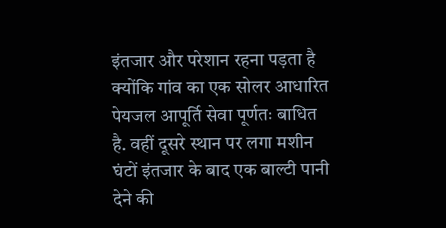इंतजार और परेशान रहना पड़ता है क्योंकि गांव का एक सोलर आधारित पेयजल आपूर्ति सेवा पूर्णतः बाधित है. वहीं दूसरे स्थान पर लगा मशीन घंटों इंतजार के बाद एक बाल्टी पानी देने की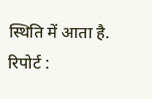स्थिति में आता है.
रिपोर्ट :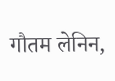गौतम लेनिन,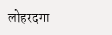लोहरदगा